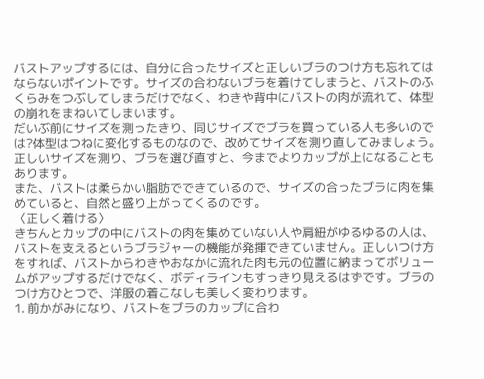バストアップするには、自分に合ったサイズと正しいブラのつけ方も忘れてはならないポイントです。サイズの合わないブラを着けてしまうと、バストのふくらみをつぶしてしまうだけでなく、わきや背中にバストの肉が流れて、体型の崩れをまねいてしまいます。
だいぶ前にサイズを測ったきり、同じサイズでブラを買っている人も多いのでは?体型はつねに変化するものなので、改めてサイズを測り直してみましょう。正しいサイズを測り、ブラを選び直すと、今までよりカップが上になることもあります。
また、バストは柔らかい脂肪でできているので、サイズの合ったブラに肉を集めていると、自然と盛り上がってくるのです。
〈正しく着ける〉
きちんとカップの中にバストの肉を集めていない人や肩紐がゆるゆるの人は、バストを支えるというブラジャーの機能が発揮できていません。正しいつけ方をすれば、バストからわきやおなかに流れた肉も元の位置に納まってボリュームがアップするだけでなく、ボディラインもすっきり見えるはずです。ブラのつけ方ひとつで、洋服の着こなしも美しく変わります。
1. 前かがみになり、バストをブラのカップに合わ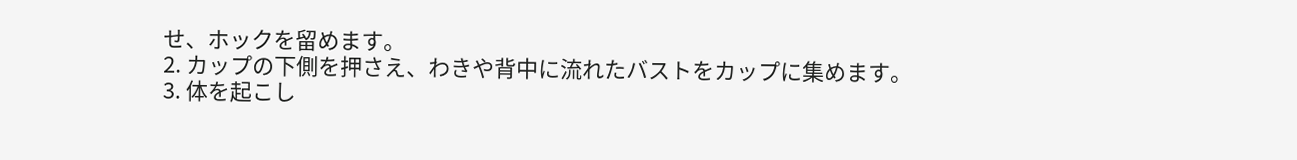せ、ホックを留めます。
2. カップの下側を押さえ、わきや背中に流れたバストをカップに集めます。
3. 体を起こし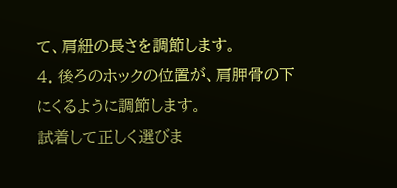て、肩紐の長さを調節します。
4. 後ろのホックの位置が、肩胛骨の下にくるように調節します。
試着して正しく選びま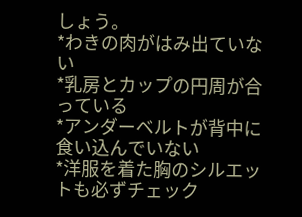しょう。
*わきの肉がはみ出ていない
*乳房とカップの円周が合っている
*アンダーベルトが背中に食い込んでいない
*洋服を着た胸のシルエットも必ずチェック